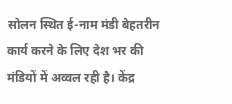सोलन स्थित ई-नाम मंडी बेहतरीन कार्य करने के लिए देश भर की मंडियों में अव्वल रही है। केंद्र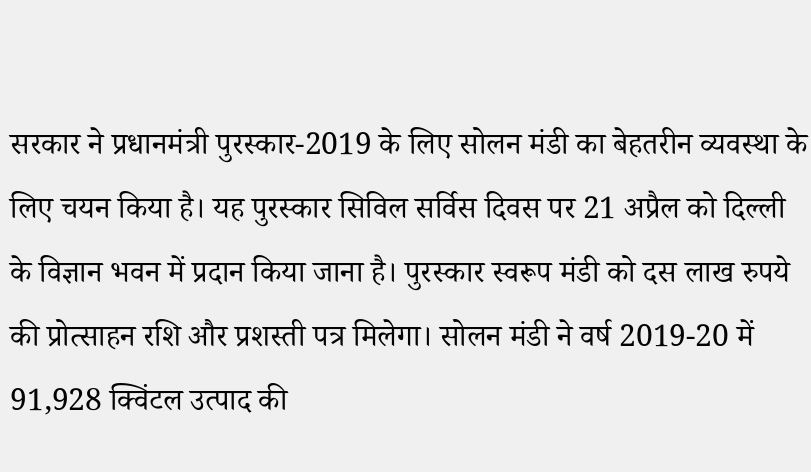सरकार ने प्रधानमंत्री पुरस्कार-2019 के लिए सोलन मंडी का बेहतरीन व्यवस्था के लिए चयन किया है। यह पुरस्कार सिविल सर्विस दिवस पर 21 अप्रैल को दिल्ली के विज्ञान भवन में प्रदान किया जाना है। पुरस्कार स्वरूप मंडी को दस लाख रुपये की प्रोत्साहन रशि और प्रशस्ती पत्र मिलेगा। सोलन मंडी ने वर्ष 2019-20 में 91,928 क्विंटल उत्पाद की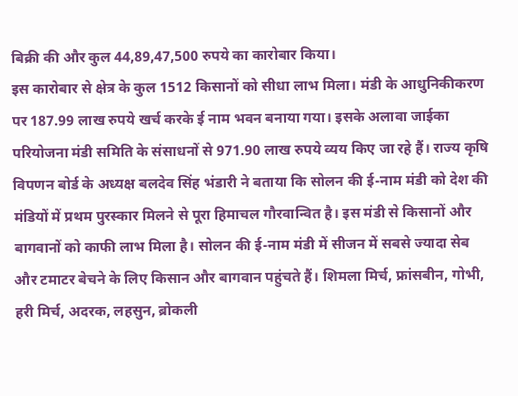बिक्री की और कुल 44,89,47,500 रुपये का कारोबार किया।
इस कारोबार से क्षेत्र के कुल 1512 किसानों को सीधा लाभ मिला। मंडी के आधुनिकीकरण पर 187.99 लाख रुपये खर्च करके ई नाम भवन बनाया गया। इसके अलावा जाईका परियोजना मंडी समिति के संसाधनों से 971.90 लाख रुपये व्यय किए जा रहे हैं। राज्य कृषि विपणन बोर्ड के अध्यक्ष बलदेव सिंह भंडारी ने बताया कि सोलन की ई-नाम मंडी को देश की मंडियों में प्रथम पुरस्कार मिलने से पूरा हिमाचल गौरवान्वित है। इस मंडी से किसानों और बागवानों को काफी लाभ मिला है। सोलन की ई-नाम मंडी में सीजन में सबसे ज्यादा सेब और टमाटर बेचने के लिए किसान और बागवान पहुंचते हैं। शिमला मिर्च, फ्रांसबीन, गोभी, हरी मिर्च, अदरक, लहसुन, ब्रोकली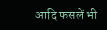आदि फसलें भी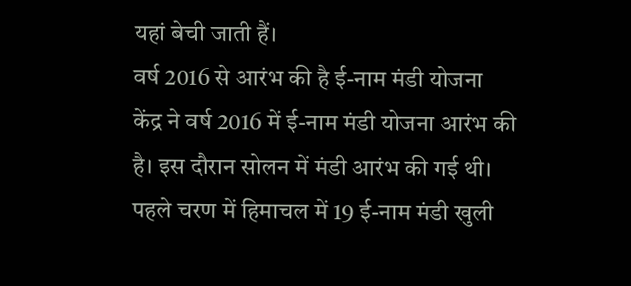यहां बेची जाती हैं।
वर्ष 2016 से आरंभ की है ई-नाम मंडी योजना
केंद्र ने वर्ष 2016 में ई-नाम मंडी योजना आरंभ की है। इस दौरान सोलन में मंडी आरंभ की गई थी। पहले चरण में हिमाचल में 19 ई-नाम मंडी खुली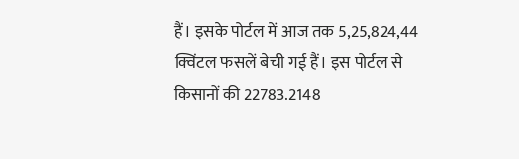हैं। इसके पोर्टल में आज तक 5,25,824,44 क्विंटल फसलें बेची गई हैं। इस पोर्टल से किसानों की 22783.2148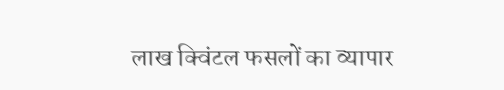लाख क्विंटल फसलों का व्यापार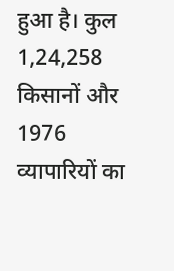हुआ है। कुल 1,24,258 किसानों और 1976 व्यापारियों का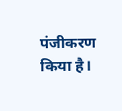पंजीकरण किया है।